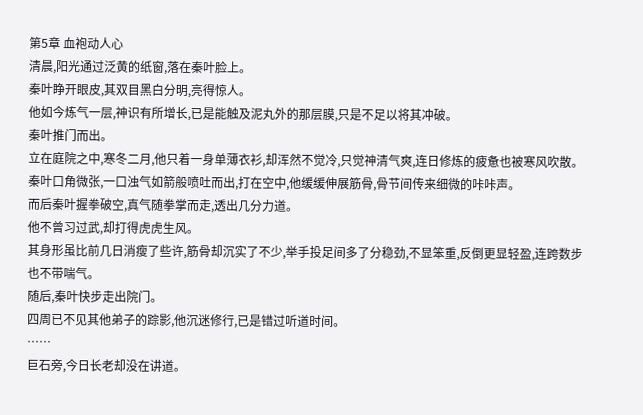第5章 血袍动人心
清晨,阳光通过泛黄的纸窗,落在秦叶脸上。
秦叶睁开眼皮,其双目黑白分明,亮得惊人。
他如今炼气一层,神识有所增长,已是能触及泥丸外的那层膜,只是不足以将其冲破。
秦叶推门而出。
立在庭院之中,寒冬二月,他只着一身单薄衣衫,却浑然不觉冷,只觉神清气爽,连日修炼的疲惫也被寒风吹散。
秦叶口角微张,一口浊气如箭般喷吐而出,打在空中,他缓缓伸展筋骨,骨节间传来细微的咔咔声。
而后秦叶握拳破空,真气随拳掌而走,透出几分力道。
他不曾习过武,却打得虎虎生风。
其身形虽比前几日消瘦了些许,筋骨却沉实了不少,举手投足间多了分稳劲,不显笨重,反倒更显轻盈,连跨数步也不带喘气。
随后,秦叶快步走出院门。
四周已不见其他弟子的踪影,他沉迷修行,已是错过听道时间。
……
巨石旁,今日长老却没在讲道。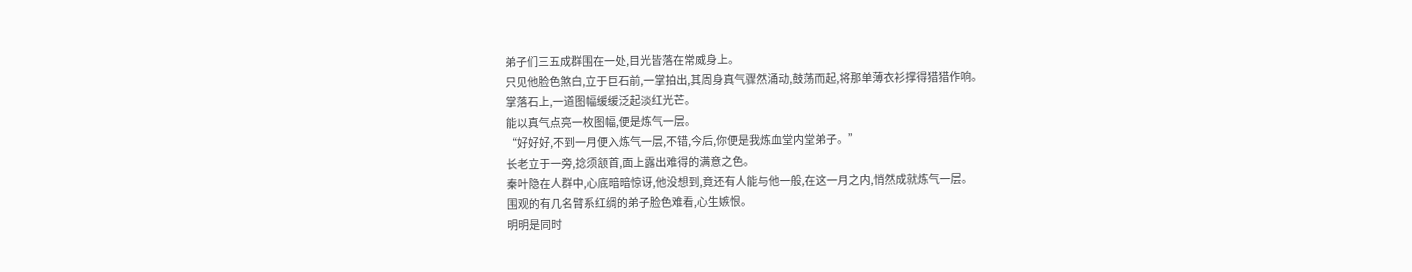弟子们三五成群围在一处,目光皆落在常威身上。
只见他脸色煞白,立于巨石前,一掌拍出,其周身真气骤然涌动,鼓荡而起,将那单薄衣衫撑得猎猎作响。
掌落石上,一道图幅缓缓泛起淡红光芒。
能以真气点亮一枚图幅,便是炼气一层。
“好好好,不到一月便入炼气一层,不错,今后,你便是我炼血堂内堂弟子。”
长老立于一旁,捻须颔首,面上露出难得的满意之色。
秦叶隐在人群中,心底暗暗惊讶,他没想到,竟还有人能与他一般,在这一月之内,悄然成就炼气一层。
围观的有几名臂系红绸的弟子脸色难看,心生嫉恨。
明明是同时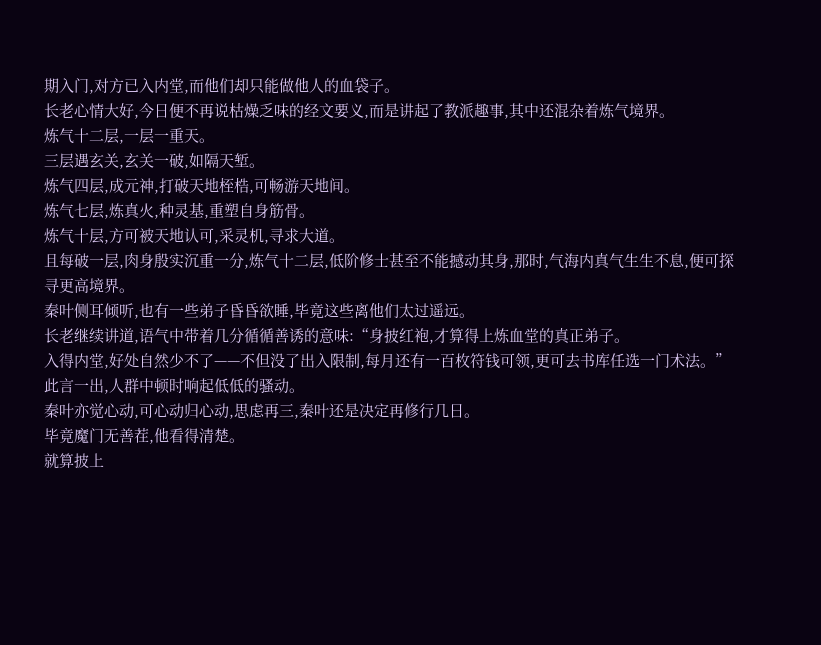期入门,对方已入内堂,而他们却只能做他人的血袋子。
长老心情大好,今日便不再说枯燥乏味的经文要义,而是讲起了教派趣事,其中还混杂着炼气境界。
炼气十二层,一层一重天。
三层遇玄关,玄关一破,如隔天堑。
炼气四层,成元神,打破天地桎梏,可畅游天地间。
炼气七层,炼真火,种灵基,重塑自身筋骨。
炼气十层,方可被天地认可,采灵机,寻求大道。
且每破一层,肉身殷实沉重一分,炼气十二层,低阶修士甚至不能撼动其身,那时,气海内真气生生不息,便可探寻更高境界。
秦叶侧耳倾听,也有一些弟子昏昏欲睡,毕竟这些离他们太过遥远。
长老继续讲道,语气中带着几分循循善诱的意味:“身披红袍,才算得上炼血堂的真正弟子。
入得内堂,好处自然少不了——不但没了出入限制,每月还有一百枚符钱可领,更可去书库任选一门术法。”
此言一出,人群中顿时响起低低的骚动。
秦叶亦觉心动,可心动归心动,思虑再三,秦叶还是决定再修行几日。
毕竟魔门无善茬,他看得清楚。
就算披上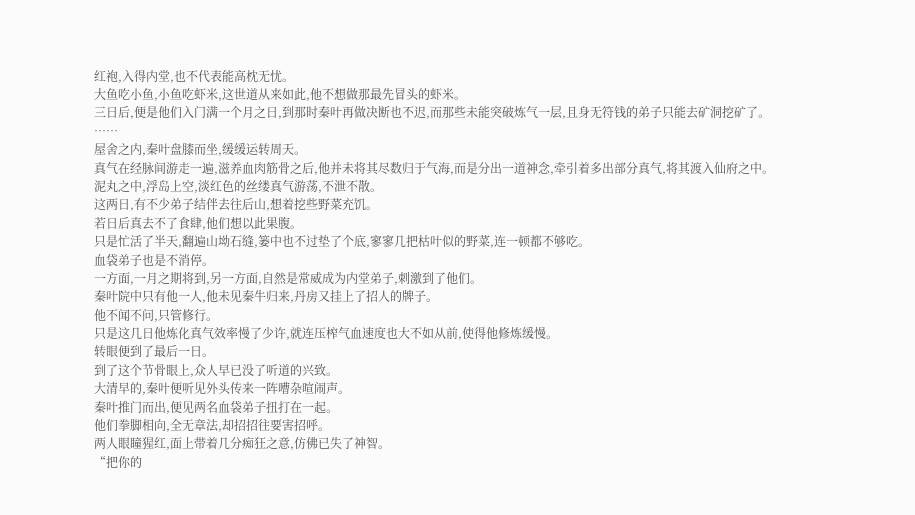红袍,入得内堂,也不代表能高枕无忧。
大鱼吃小鱼,小鱼吃虾米,这世道从来如此,他不想做那最先冒头的虾米。
三日后,便是他们入门满一个月之日,到那时秦叶再做决断也不迟,而那些未能突破炼气一层,且身无符钱的弟子只能去矿洞挖矿了。
……
屋舍之内,秦叶盘膝而坐,缓缓运转周天。
真气在经脉间游走一遍,滋养血肉筋骨之后,他并未将其尽数归于气海,而是分出一道神念,牵引着多出部分真气,将其渡入仙府之中。
泥丸之中,浮岛上空,淡红色的丝缕真气游荡,不泄不散。
这两日,有不少弟子结伴去往后山,想着挖些野菜充饥。
若日后真去不了食肆,他们想以此果腹。
只是忙活了半天,翻遍山坳石缝,篓中也不过垫了个底,寥寥几把枯叶似的野菜,连一顿都不够吃。
血袋弟子也是不消停。
一方面,一月之期将到,另一方面,自然是常威成为内堂弟子,刺激到了他们。
秦叶院中只有他一人,他未见秦牛归来,丹房又挂上了招人的牌子。
他不闻不问,只管修行。
只是这几日他炼化真气效率慢了少许,就连压榨气血速度也大不如从前,使得他修炼缓慢。
转眼便到了最后一日。
到了这个节骨眼上,众人早已没了听道的兴致。
大清早的,秦叶便听见外头传来一阵嘈杂喧闹声。
秦叶推门而出,便见两名血袋弟子扭打在一起。
他们拳脚相向,全无章法,却招招往要害招呼。
两人眼瞳猩红,面上带着几分痴狂之意,仿佛已失了神智。
“把你的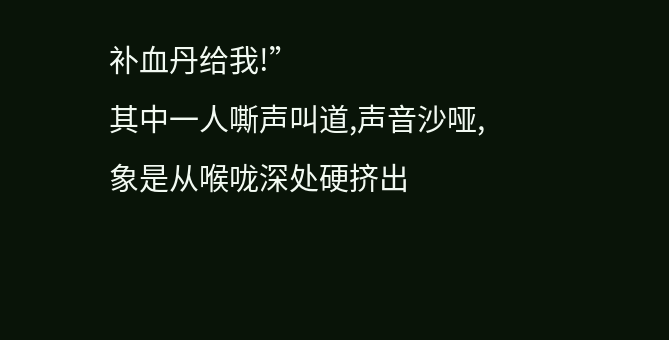补血丹给我!”
其中一人嘶声叫道,声音沙哑,象是从喉咙深处硬挤出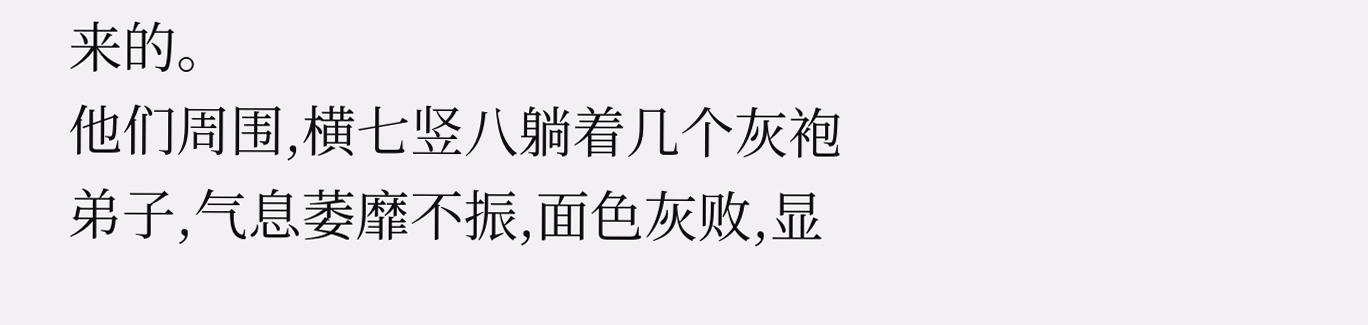来的。
他们周围,横七竖八躺着几个灰袍弟子,气息萎靡不振,面色灰败,显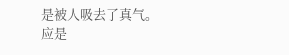是被人吸去了真气。
应是